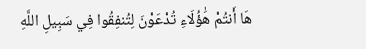هَا أَنتُمْ هَٰؤُلَاءِ تُدْعَوْنَ لِتُنفِقُوا فِي سَبِيلِ اللَّهِ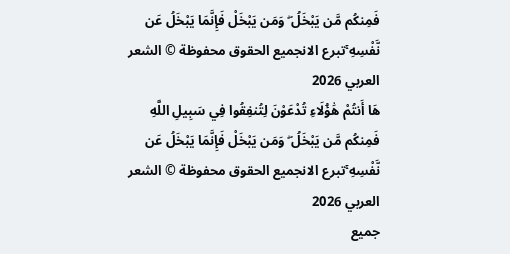فَمِنكُم مَّن يَبْخَلُ ۖ وَمَن يَبْخَلْ فَإِنَّمَا يَبْخَلُ عَن نَّفْسِهِ ۚتبرع الانجميع الحقوق محفوظة © الشعر العربي 2026
هَا أَنتُمْ هَٰؤُلَاءِ تُدْعَوْنَ لِتُنفِقُوا فِي سَبِيلِ اللَّهِ فَمِنكُم مَّن يَبْخَلُ ۖ وَمَن يَبْخَلْ فَإِنَّمَا يَبْخَلُ عَن نَّفْسِهِ ۚتبرع الانجميع الحقوق محفوظة © الشعر العربي 2026
جميع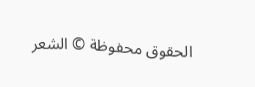الحقوق محفوظة © الشعر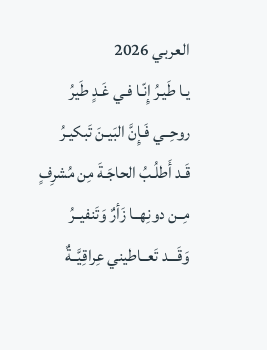العربي 2026
يـا طَيـرُ إِنّـا فـي غَـدٍ طَيرُ
روحِــي فَـإِنَّ البَيـنَ تَبكيـرُ
قَـد أَطلُـبُ الحاجَـةَ مِن مُشرِفٍ
مِــن دونِهــا زَأرٌ وَتَنفيــرُ
وَقَـــد تَعــاطيني عِراقِيَّــةٌ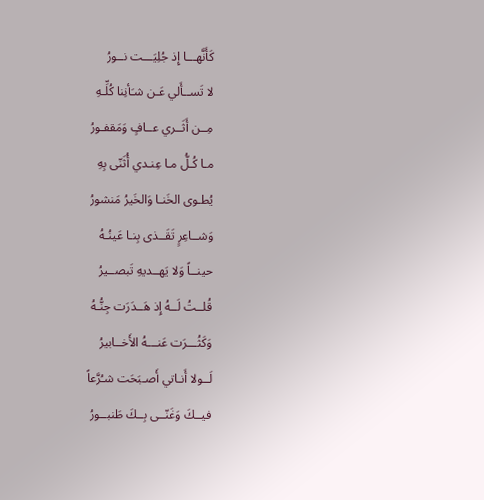كَأَنَّهـــا إِذ جُلِيَـــت نــورُ
لا تَســأَلي عَـن شـَأنِنا كُلِّـهِ
مِــن أَثَــري عــافٍ وَمَقفـورُ
مـا كُـلُّ مـا عِنـدي أُثَنّى بِهِ
يُطـوى الخَنـا وَالخَيرُ مَنشورُ
وَشــاعِرٍ تَقَــذى بِنـا عَينُـهُ
حينــاً وَلا يَهــديهِ تَبصــيرُ
قُلــتُ لَــهُ إِذ هَــدَرَت جِنُّـهُ
وَكَثُـــرَت عَنـــهُ الأَخــابيرُ
لَــولا أَنـاتي أَصـبَحَت شـُرَّعاً
فيــكَ وَغَنّــى بِــكَ طَنبــورُ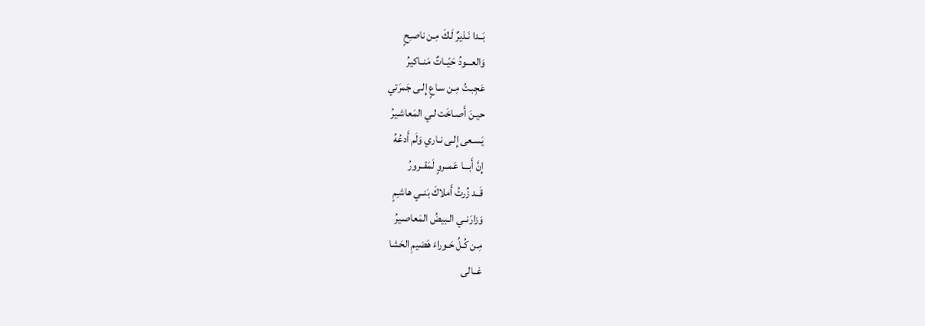بَــدا نَـذيرٌ لَـكَ مِـن ناصـِحٍ
وَالعـــودُ حَيّــاتٌ مَنــاكيرُ
عَجِبـتُ مِـن سـاعٍ إِلـى جَمرَتي
حيـنَ أَصـاخَت لـي المَعاشـيرُ
يَسـعى إِلـى نـاري وَلَم أَدعُهُ
إِنَّ أَبـــا عَمــروٍ لَمَقــرورُ
قَــد زُرتُ أَملاكَ بَنــي هاشـِمٍ
وَزارَنــي الـبيضُ المَعاصـيرُ
مِـن كُـلِّ حَـوراءَ هَضيمِ الحَشا
غــالى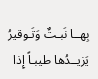بِهــا نَبـتٌ وَتَـوقيرُ
يَزيــدُها طيبـاً إِذا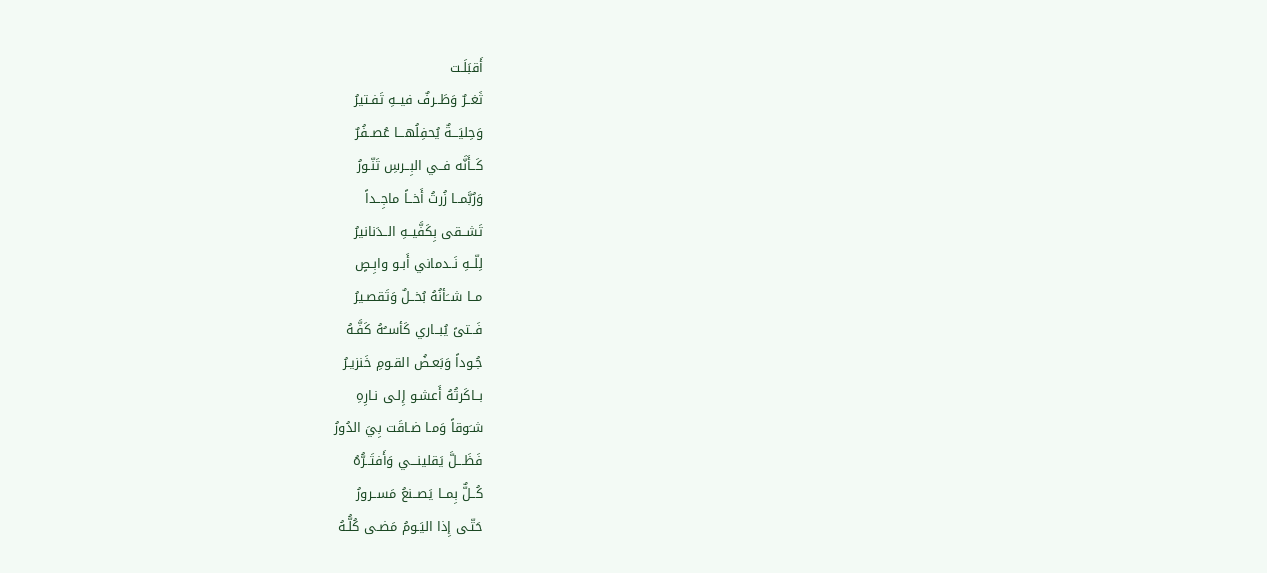أَقبَلَـت
ثَغــرٌ وَطَــرفٌ فيــهِ تَفـتيرُ
وَحِليَـــةٌ يُحفِلُهـــا عُصــفُرٌ
كَــأَنَّه فــي البِــرسِ تَنّـورُ
وَرُبَّمــا زُرتُ أَخــاً ماجِــداً
تَشــقى بِكَفَّيــهِ الــدَنانيرُ
لِلّــهِ نَــدماني أَبـو وابِـصٍ
مــا شــَأنُهُ بُخــلٌ وَتَقصـيرُ
فَــتىً يُبــاري كَأســُهُ كَفَّـهُ
جُـوداً وَبَعـضُ القـومِ خَنزيـرُ
بــاكَرتُهُ أَعشـو إِلـى نـارِهِ
شـَوقاً وَمـا ضـاقَت بِيَ الدُورُ
فَظَـــلَّ يَقلينـــي وَأَفتَــرُّهُ
كُــلٌّ بِمــا يَصــنعُ مَســرورُ
حَتّـى إِذا اليَـومُ مَضـى كُلُّـهُ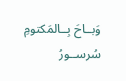وَبــاحَ بِــالمَكتومِ سُرســورُ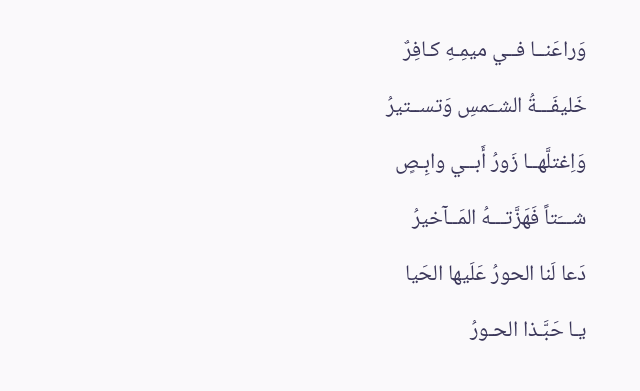وَراعَنــا فــي ميمِـهِ كـافِرٌ
خَليفَـــةُ الشــَمسِ وَتســتيرُ
وَاِغتلَّهــا زَورُ أَبــي وابِـصٍ
شـــَتاً فَهَزَّتـــهُ المَــآخيرُ
دَعا لَنا الحورُ عَلَيها الحَيا
يـا حَبَّـذا الحـورُ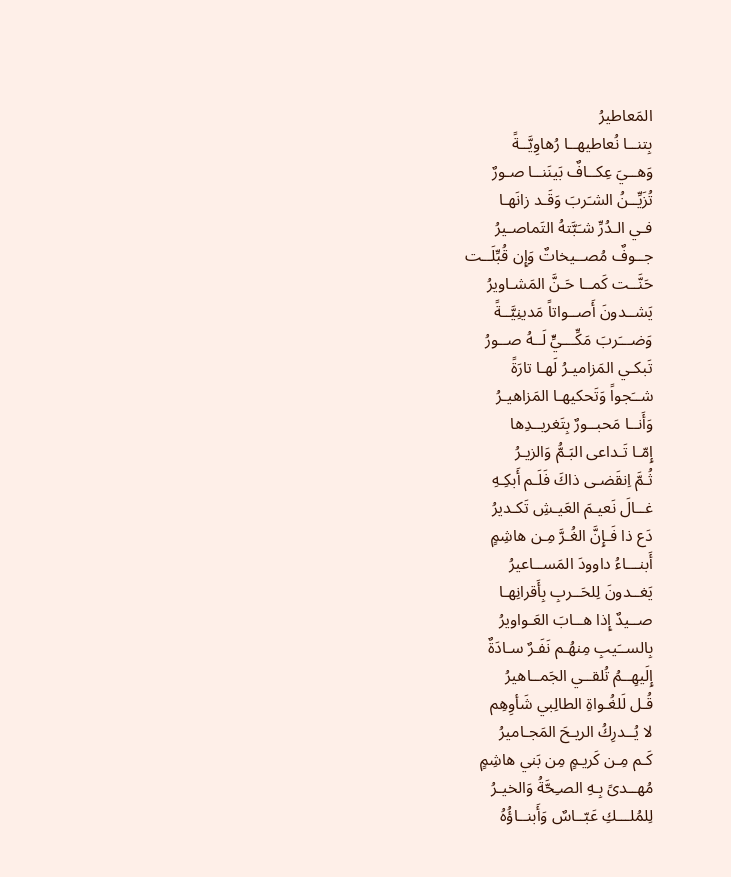المَعاطيرُ
بِتنــا نُعاطيهــا رُهاوِيَّــةً
وَهــيَ عِكــافٌ بَينَنــا صـورٌ
تُزَيِّــنُ الشـَربَ وَقَـد زانَهـا
فـي الـدُرِّ شـَبَّتهُ التَماصـيرُ
جــوفٌ مُصــيخاتٌ وَإِن قُبِّلَــت
حَنَّــت كَمــا حَـنَّ المَشـاويرُ
يَشــدونَ أَصــواتاً مَدينِيَّــةً
وَضـــَربَ مَكِّـــيٍّ لَــهُ صــورُ
تَبكـي المَزاميـرُ لَهـا تارَةً
شــَجواً وَتَحكيهـا المَزاهيـرُ
وَأَنــا مَحبــورٌ بِتَغريــدِها
إِمّـا تَـداعى البَـمُّ وَالزيـرُ
ثُـمَّ اِنقَضـى ذاكَ فَلَـم أَبكِـهِ
غــالَ نَعيـمَ العَيـشِ تَكـديرُ
دَع ذا فَـإِنَّ الغُـرَّ مِـن هاشِمٍ
أَبنـــاءُ داوودَ المَســاعيرُ
يَغــدونَ لِلحَــربِ بِأَقرانِهـا
صــيدٌ إِذا هــابَ العَـواويرُ
بِالســَيبِ مِنهُـم نَفَـرٌ سـادَةٌ
إِلَيهِــمُ تُلقــي الجَمــاهيرُ
قُـل لَلغُـواةِ الطالِبي شَأوِهِم
لا يُــدرِكُ الريـحَ المَجـاميرُ
كَـم مِـن كَريـمٍ مِن بَني هاشِمٍ
مُهــدىً بِـهِ الصـِحَّةُ وَالخيـرُ
لِلمُلـــكِ عَبّــاسٌ وَأَبنــاؤُهُ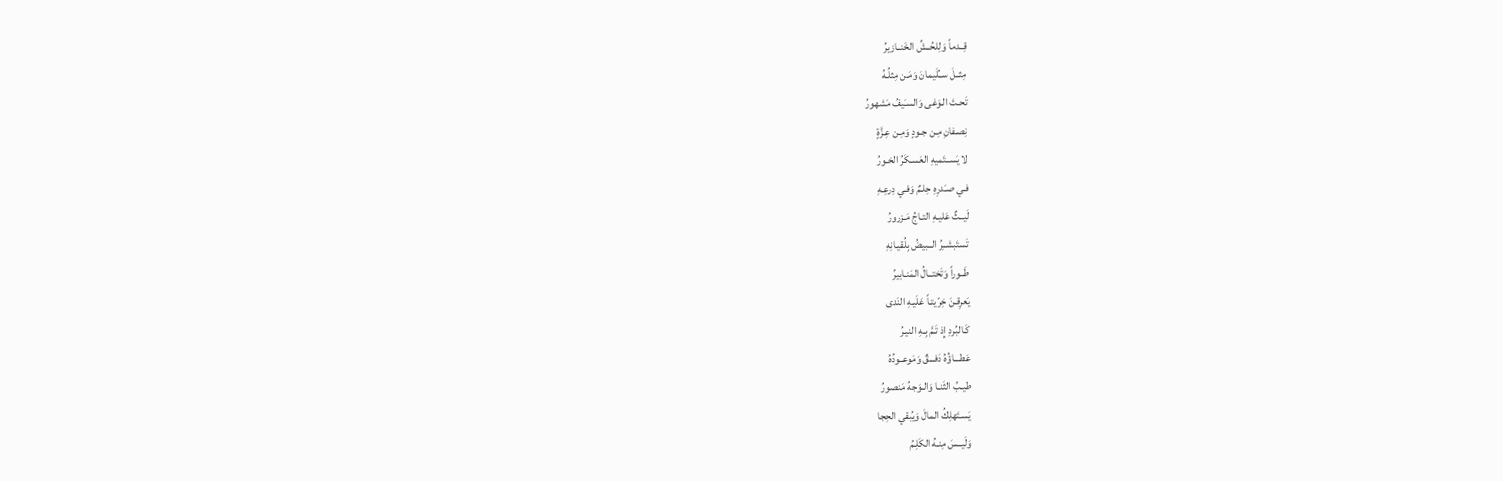قِــدماً وَلِلحُــشِّ الخَنــازيرُ
مِثــلَ ســُلَيمانَ وَمَـن مِثلُـهُ
تَحـتَ الـوَغى وَالسـَيفُ مَشهورُ
نِصـفانِ مِـن جـودٍ وَمِـن عِـزَّةٍ
لا يَســتَميهِ العَسـكَرُ الخـورُ
فـي صـَدرِهِ حِلـمٌ وَفـي دِرعِـهِ
لَيــثٌ عَليـهِ التـاجُ مَـزرورُ
تَستَبشــِرُ الــبيضُ بِلُقيـانِهِ
طَــوراً وَتَختــالُ المَنـابيرُ
يَعرِقـنَ خِرّيتـاً عَلَيـهِ النَدى
كَـالبُردِ إِذ تَـمَّ بِـهِ النيـرُ
عَطـــاؤُهُ دَفـــقٌ وَمَوعــودُهُ
طيـبُ الثَنـا وَالـوَجهُ مَنصورُ
يَسـتَهلِكُ المالَ وَيُبقي الحِجا
وَلَيــسَ مِنـهُ الكَلِـمُ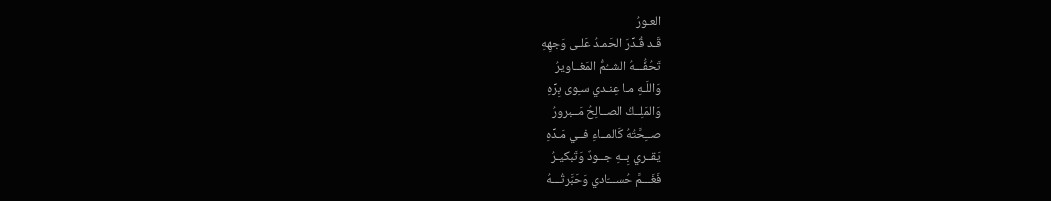العـورُ
قَـد قُـدِّرَ الحَمـدُ عَلـى وَجهِهِ
تَحُفُّـــهُ الشــُمُّ المَغــاويرُ
وَاللَـهِ مـا عِنـدي سـِوى بِرِّهِ
وَالمَلِــكُ الصــالِحُ مَــبرورُ
صــِحَّتُهُ كَالمــاءِ فــي مَـدِّهِ
يَقــري بِــهِ جــودٌ وَتَبكيـرُ
فَغَـــمَّ حُســـّادي وَحَبَّرتُـــهُ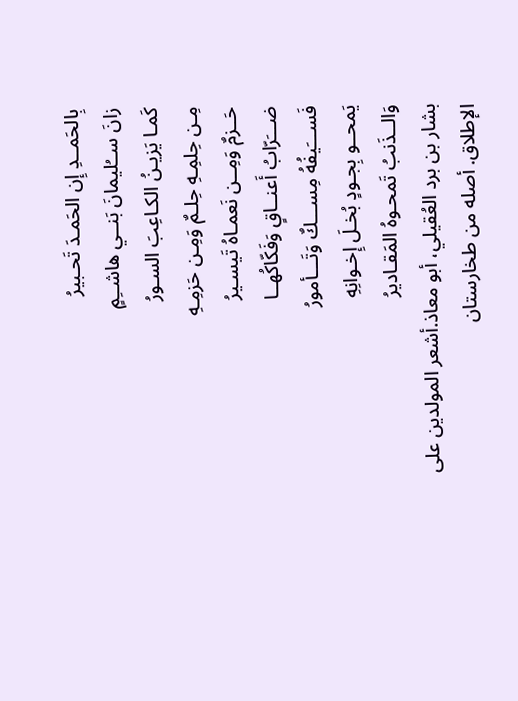بِالحَمــدِ إِن الحَمـدَ تَحـبيرُ
زانَ ســُليمانَ بَنــي هاشــِمٍ
كَمـا يَزيـنُ الكـاعِبَ السـورُ
مِـن حِلمِـهِ حِلـمٌ وَمِـن حَزمِـهِ
حَــزمٌ وَمِــن نَعمـاهُ تَيسـيرُ
ضـــَرّابُ أَعنــاقٍ وَفَكّاكُهــا
فَســـَيفُهُ مِســـكٌ وَتَـــأمورُ
يَمحــو بِجـودٍ بُخـلَ إِخـوانِهِ
وَالــذَنبُ تَمحـوهُ المَقـاديرُ
بشار بن برد العُقيلي، أبو معاذ.أشعر المولدين على الإطلاق. أصله من طخارستان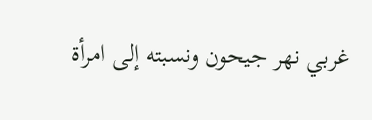غربي نهر جيحون ونسبته إلى امرأة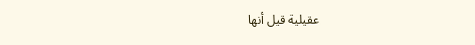عقيلية قيل أنها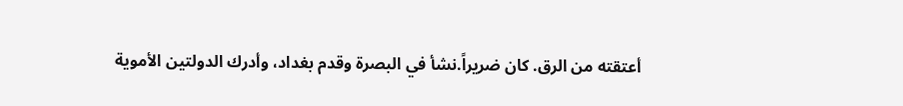أعتقته من الرق. كان ضريراً.نشأ في البصرة وقدم بغداد، وأدرك الدولتين الأموية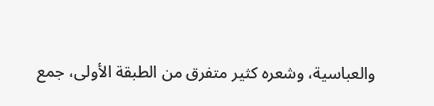والعباسية، وشعره كثير متفرق من الطبقة الأولى، جمع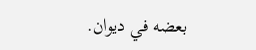بعضه في ديوان.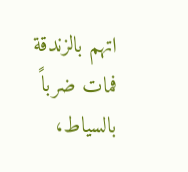اتهم بالزندقة فمات ضرباً بالسياط،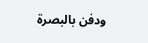ودفن بالبصرة